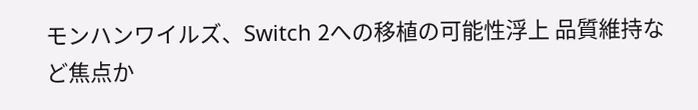モンハンワイルズ、Switch 2への移植の可能性浮上 品質維持など焦点か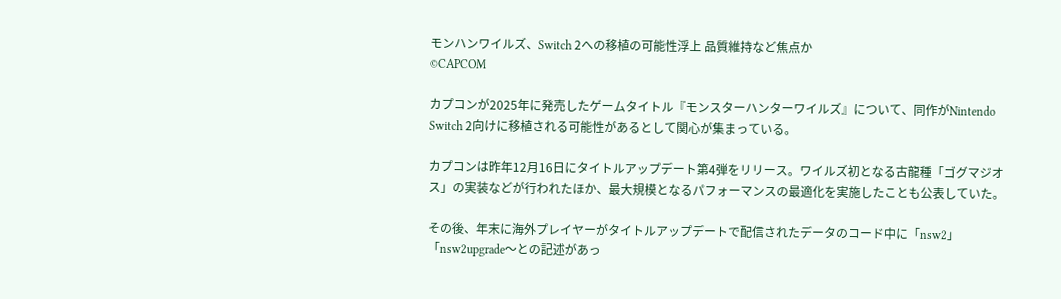モンハンワイルズ、Switch 2への移植の可能性浮上 品質維持など焦点か
©CAPCOM

カプコンが2025年に発売したゲームタイトル『モンスターハンターワイルズ』について、同作がNintendo Switch 2向けに移植される可能性があるとして関心が集まっている。

カプコンは昨年12月16日にタイトルアップデート第4弾をリリース。ワイルズ初となる古龍種「ゴグマジオス」の実装などが行われたほか、最大規模となるパフォーマンスの最適化を実施したことも公表していた。

その後、年末に海外プレイヤーがタイトルアップデートで配信されたデータのコード中に「nsw2」「nsw2upgrade〜との記述があっ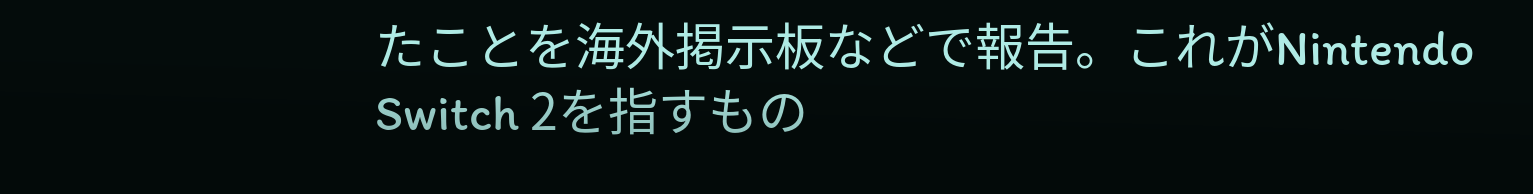たことを海外掲示板などで報告。これがNintendo Switch 2を指すもの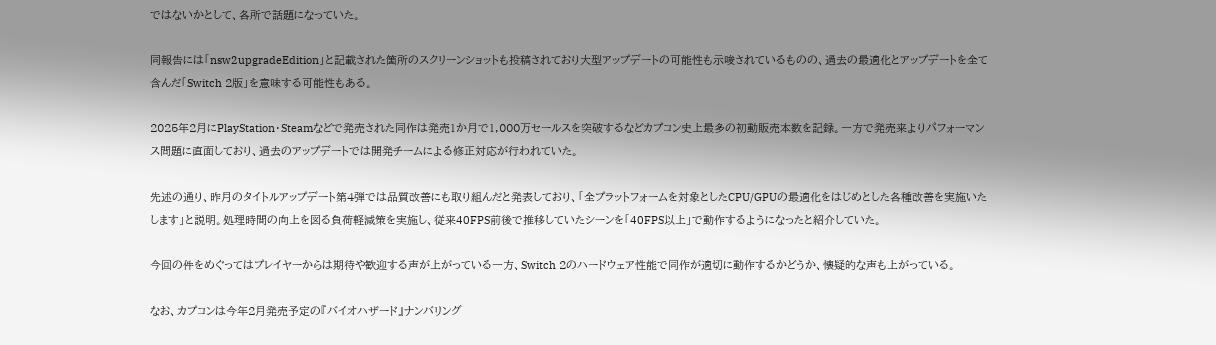ではないかとして、各所で話題になっていた。

同報告には「nsw2upgradeEdition」と記載された箇所のスクリーンショットも投稿されており大型アップデートの可能性も示唆されているものの、過去の最適化とアップデートを全て含んだ「Switch 2版」を意味する可能性もある。

2025年2月にPlayStation・Steamなどで発売された同作は発売1か月で1,000万セールスを突破するなどカプコン史上最多の初動販売本数を記録。一方で発売来よりパフォーマンス問題に直面しており、過去のアップデートでは開発チームによる修正対応が行われていた。

先述の通り、昨月のタイトルアップデート第4弾では品質改善にも取り組んだと発表しており、「全プラットフォームを対象としたCPU/GPUの最適化をはじめとした各種改善を実施いたします」と説明。処理時間の向上を図る負荷軽減策を実施し、従来40FPS前後で推移していたシーンを「40FPS以上」で動作するようになったと紹介していた。

今回の件をめぐってはプレイヤーからは期待や歓迎する声が上がっている一方、Switch 2のハードウェア性能で同作が適切に動作するかどうか、懐疑的な声も上がっている。

なお、カプコンは今年2月発売予定の『バイオハザード』ナンバリング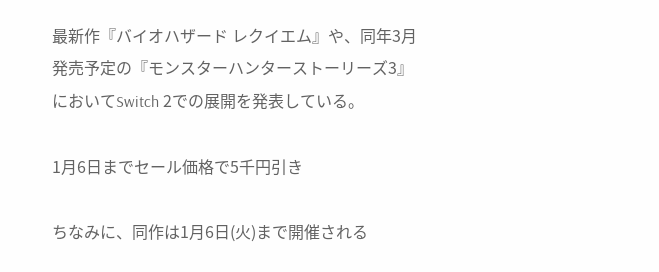最新作『バイオハザード レクイエム』や、同年3月発売予定の『モンスターハンターストーリーズ3』においてSwitch 2での展開を発表している。

1月6日までセール価格で5千円引き

ちなみに、同作は1月6日(火)まで開催される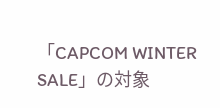「CAPCOM WINTER SALE」の対象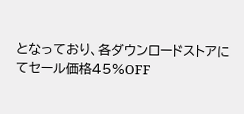となっており、各ダウンロードストアにてセール価格45%OFF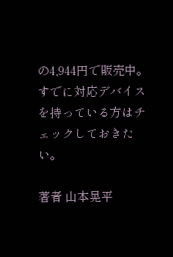の4,944円で販売中。すでに対応デバイスを持っている方はチェックしておきたい。

著者 山本晃平